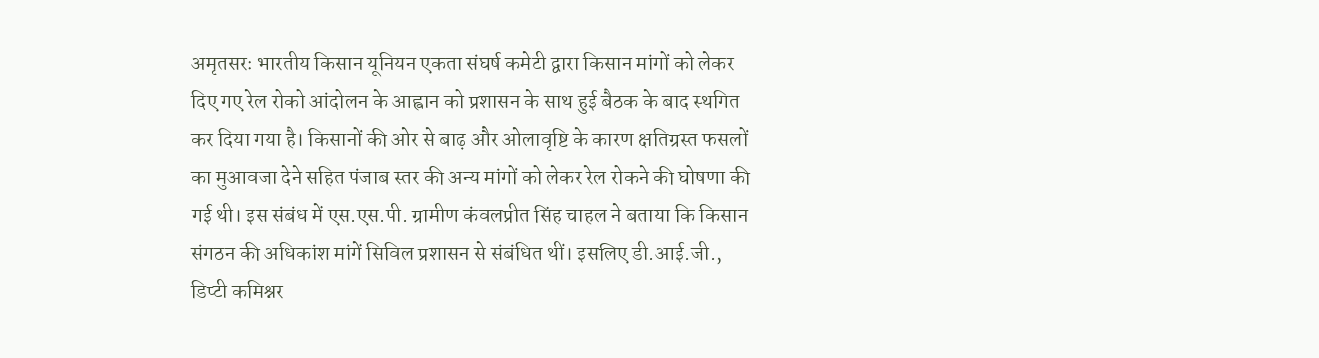अमृतसरः भारतीय किसान यूनियन एकता संघर्ष कमेटी द्वारा किसान मांगों को लेकर दिए गए रेल रोको आंदोलन के आह्वान को प्रशासन के साथ हुई बैठक के बाद स्थगित कर दिया गया है। किसानों की ओर से बाढ़ और ओलावृष्टि के कारण क्षतिग्रस्त फसलों का मुआवजा देने सहित पंजाब स्तर की अन्य मांगों को लेकर रेल रोकने की घोषणा की गई थी। इस संबंध में एस.एस.पी. ग्रामीण कंवलप्रीत सिंह चाहल ने बताया कि किसान संगठन की अधिकांश मांगें सिविल प्रशासन से संबंधित थीं। इसलिए डी.आई.जी., डिप्टी कमिश्नर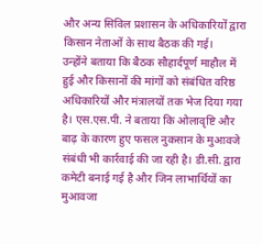और अन्य सिविल प्रशासन के अधिकारियों द्वारा किसान नेताओं के साथ बैठक की गई।
उन्होंने बताया कि बैठक सौहार्दपूर्ण माहौल में हुई और किसानों की मांगों को संबंधित वरिष्ठ अधिकारियों और मंत्रालयों तक भेज दिया गया है। एस.एस.पी. ने बताया कि ओलावृष्टि और बाढ़ के कारण हुए फसल नुकसान के मुआवजे संबंधी भी कार्रवाई की जा रही है। डी.सी. द्वारा कमेटी बनाई गई है और जिन लाभार्थियों का मुआवजा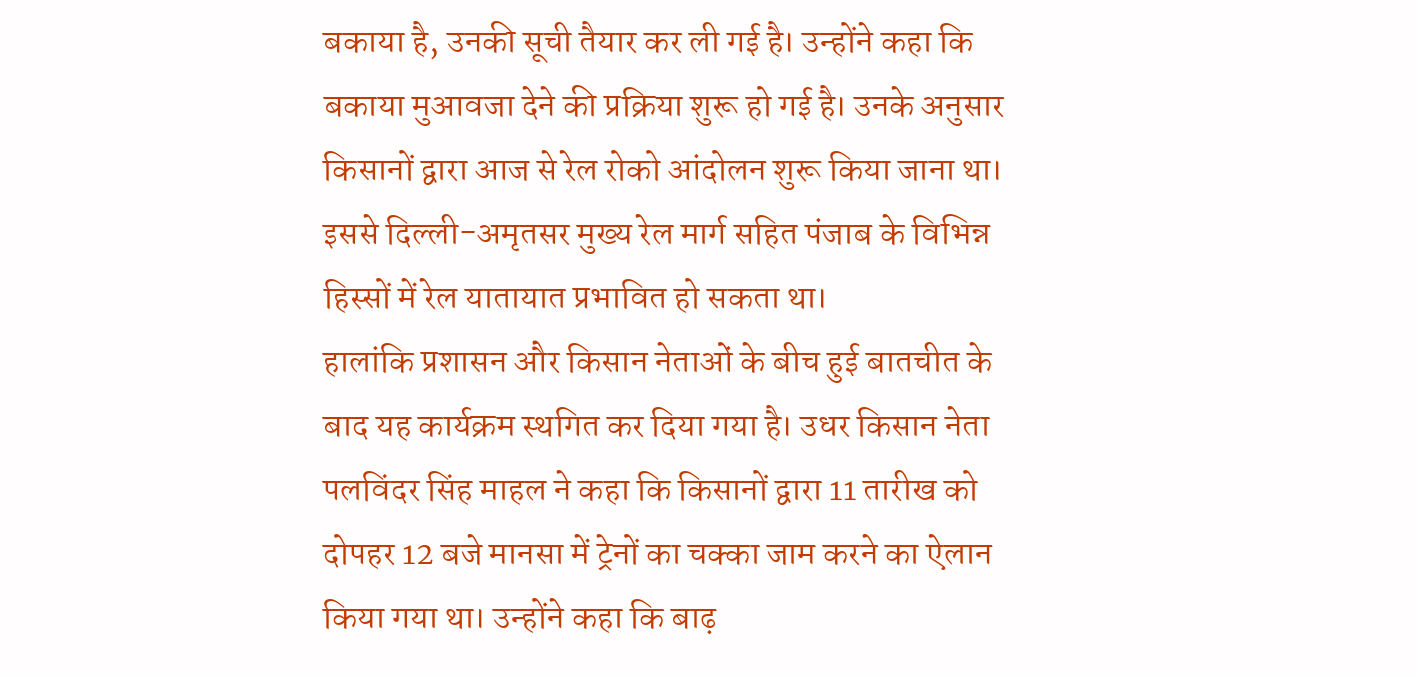बकाया है, उनकी सूची तैयार कर ली गई है। उन्होंने कहा कि बकाया मुआवजा देने की प्रक्रिया शुरू हो गई है। उनके अनुसार किसानों द्वारा आज से रेल रोको आंदोलन शुरू किया जाना था। इससे दिल्ली-अमृतसर मुख्य रेल मार्ग सहित पंजाब के विभिन्न हिस्सों में रेल यातायात प्रभावित हो सकता था।
हालांकि प्रशासन और किसान नेताओं के बीच हुई बातचीत के बाद यह कार्यक्रम स्थगित कर दिया गया है। उधर किसान नेता पलविंदर सिंह माहल ने कहा कि किसानों द्वारा 11 तारीख को दोपहर 12 बजे मानसा में ट्रेनों का चक्का जाम करने का ऐलान किया गया था। उन्होंने कहा कि बाढ़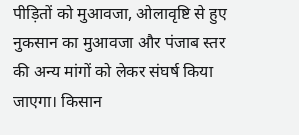पीड़ितों को मुआवजा, ओलावृष्टि से हुए नुकसान का मुआवजा और पंजाब स्तर की अन्य मांगों को लेकर संघर्ष किया जाएगा। किसान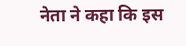नेता ने कहा कि इस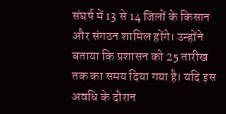संघर्ष में 13 से 14 जिलों के किसान और संगठन शामिल होंगे। उन्होंने बताया कि प्रशासन को 25 तारीख तक का समय दिया गया है। यदि इस अवधि के दौरान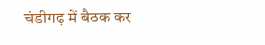चंडीगढ़ में बैठक कर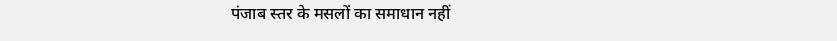पंजाब स्तर के मसलों का समाधान नहीं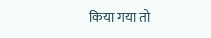किया गया तो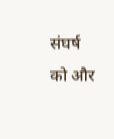संघर्ष को और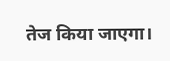तेज किया जाएगा।